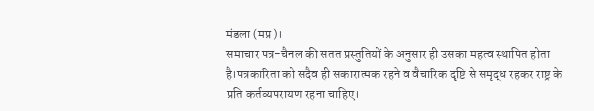मंडला (मप्र)।
समाचार पत्र-चैनल की सतत प्रस्तुतियों के अनुसार ही उसका महत्व स्थापित होता है।पत्रकारिता को सदैव ही सकारात्मक रहने व वैचारिक दृष्टि से समृद्ध रहकर राष्ट्र के प्रति कर्तव्यपरायण रहना चाहिए।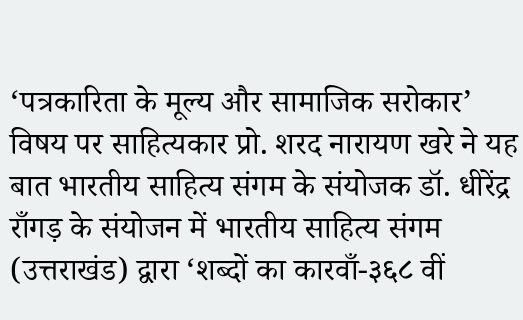‘पत्रकारिता के मूल्य और सामाजिक सरोकार’ विषय पर साहित्यकार प्रो. शरद नारायण खरे ने यह बात भारतीय साहित्य संगम के संयोजक डॉ. धीरेंद्र राँगड़ के संयोजन में भारतीय साहित्य संगम (उत्तराखंड) द्वारा ‘शब्दों का कारवाँ-३६८ वीं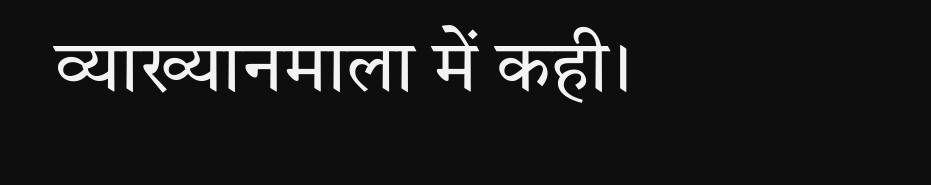व्याख्यानमाला में कही।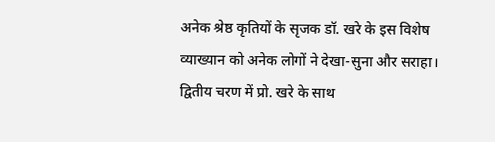अनेक श्रेष्ठ कृतियों के सृजक डॉ. खरे के इस विशेष व्याख्यान को अनेक लोगों ने देखा-सुना और सराहा।
द्वितीय चरण में प्रो. खरे के साथ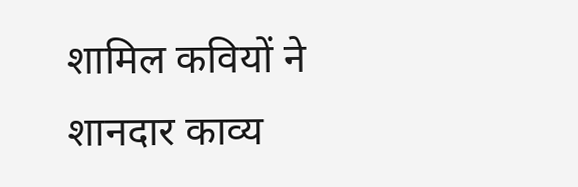शामिल कवियों ने शानदार काव्य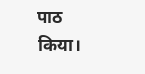पाठ किया।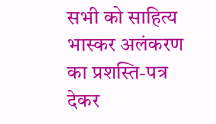सभी को साहित्य भास्कर अलंकरण का प्रशस्ति-पत्र देकर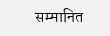सम्मानित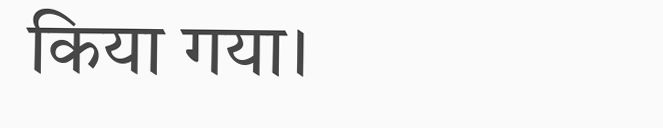किया गया।